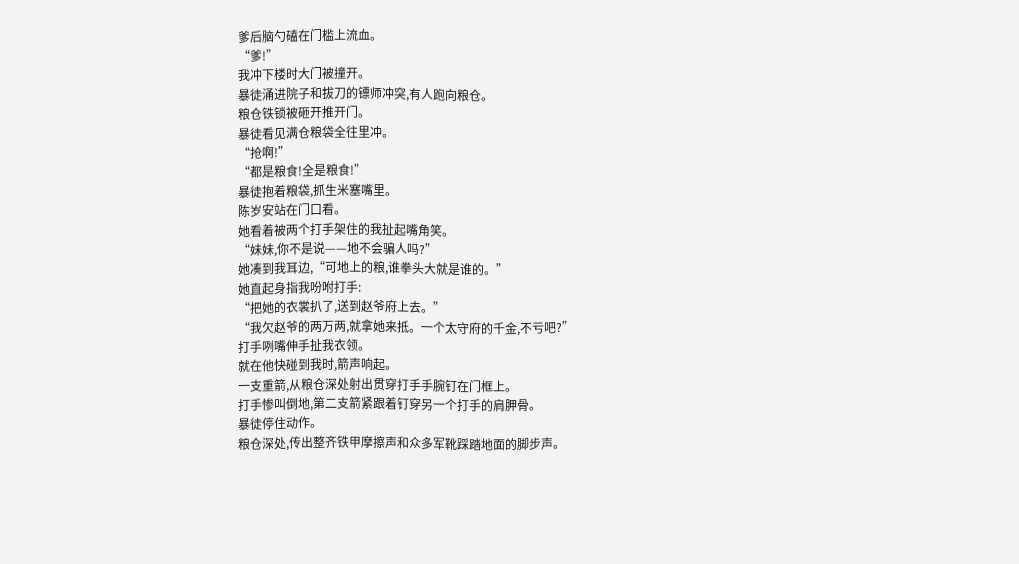爹后脑勺磕在门槛上流血。
“爹!”
我冲下楼时大门被撞开。
暴徒涌进院子和拔刀的镖师冲突,有人跑向粮仓。
粮仓铁锁被砸开推开门。
暴徒看见满仓粮袋全往里冲。
“抢啊!”
“都是粮食!全是粮食!”
暴徒抱着粮袋,抓生米塞嘴里。
陈岁安站在门口看。
她看着被两个打手架住的我扯起嘴角笑。
“妹妹,你不是说——地不会骗人吗?”
她凑到我耳边,“可地上的粮,谁拳头大就是谁的。”
她直起身指我吩咐打手:
“把她的衣裳扒了,送到赵爷府上去。”
“我欠赵爷的两万两,就拿她来抵。一个太守府的千金,不亏吧?”
打手咧嘴伸手扯我衣领。
就在他快碰到我时,箭声响起。
一支重箭,从粮仓深处射出贯穿打手手腕钉在门框上。
打手惨叫倒地,第二支箭紧跟着钉穿另一个打手的肩胛骨。
暴徒停住动作。
粮仓深处,传出整齐铁甲摩擦声和众多军靴踩踏地面的脚步声。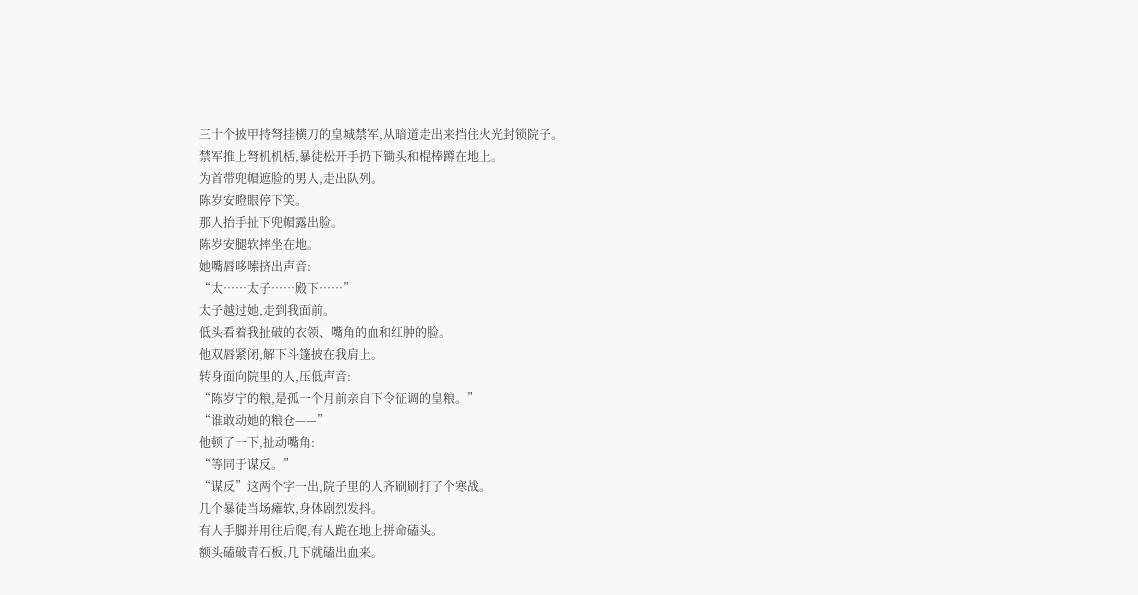三十个披甲持弩挂横刀的皇城禁军,从暗道走出来挡住火光封锁院子。
禁军推上弩机机栝,暴徒松开手扔下锄头和棍棒蹲在地上。
为首带兜帽遮脸的男人,走出队列。
陈岁安瞪眼停下笑。
那人抬手扯下兜帽露出脸。
陈岁安腿软摔坐在地。
她嘴唇哆嗦挤出声音:
“太……太子……殿下……”
太子越过她,走到我面前。
低头看着我扯破的衣领、嘴角的血和红肿的脸。
他双唇紧闭,解下斗篷披在我肩上。
转身面向院里的人,压低声音:
“陈岁宁的粮,是孤一个月前亲自下令征调的皇粮。”
“谁敢动她的粮仓——”
他顿了一下,扯动嘴角:
“等同于谋反。”
“谋反”这两个字一出,院子里的人齐刷刷打了个寒战。
几个暴徒当场瘫软,身体剧烈发抖。
有人手脚并用往后爬,有人跪在地上拼命磕头。
额头磕破青石板,几下就磕出血来。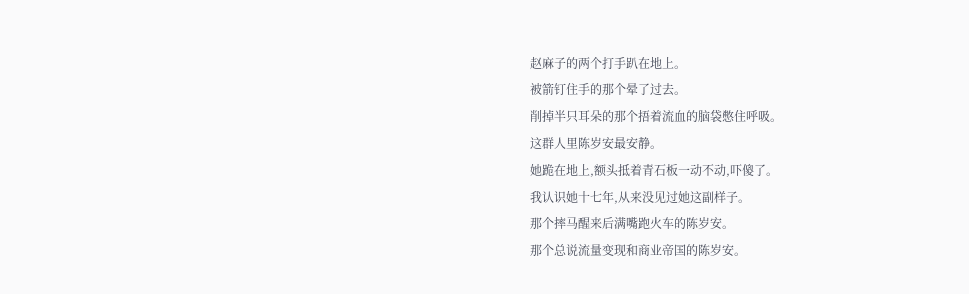赵麻子的两个打手趴在地上。
被箭钉住手的那个晕了过去。
削掉半只耳朵的那个捂着流血的脑袋憋住呼吸。
这群人里陈岁安最安静。
她跪在地上,额头抵着青石板一动不动,吓傻了。
我认识她十七年,从来没见过她这副样子。
那个摔马醒来后满嘴跑火车的陈岁安。
那个总说流量变现和商业帝国的陈岁安。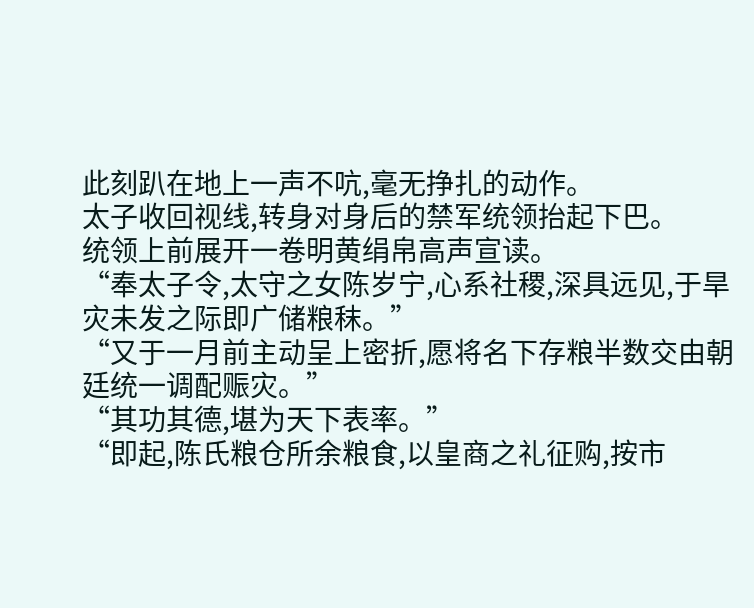此刻趴在地上一声不吭,毫无挣扎的动作。
太子收回视线,转身对身后的禁军统领抬起下巴。
统领上前展开一卷明黄绢帛高声宣读。
“奉太子令,太守之女陈岁宁,心系社稷,深具远见,于旱灾未发之际即广储粮秣。”
“又于一月前主动呈上密折,愿将名下存粮半数交由朝廷统一调配赈灾。”
“其功其德,堪为天下表率。”
“即起,陈氏粮仓所余粮食,以皇商之礼征购,按市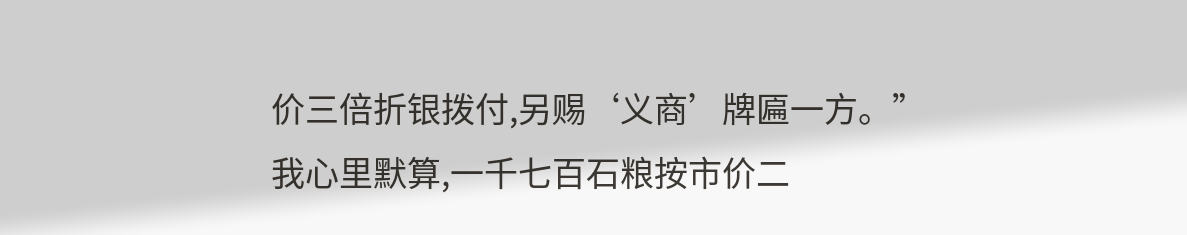价三倍折银拨付,另赐‘义商’牌匾一方。”
我心里默算,一千七百石粮按市价二